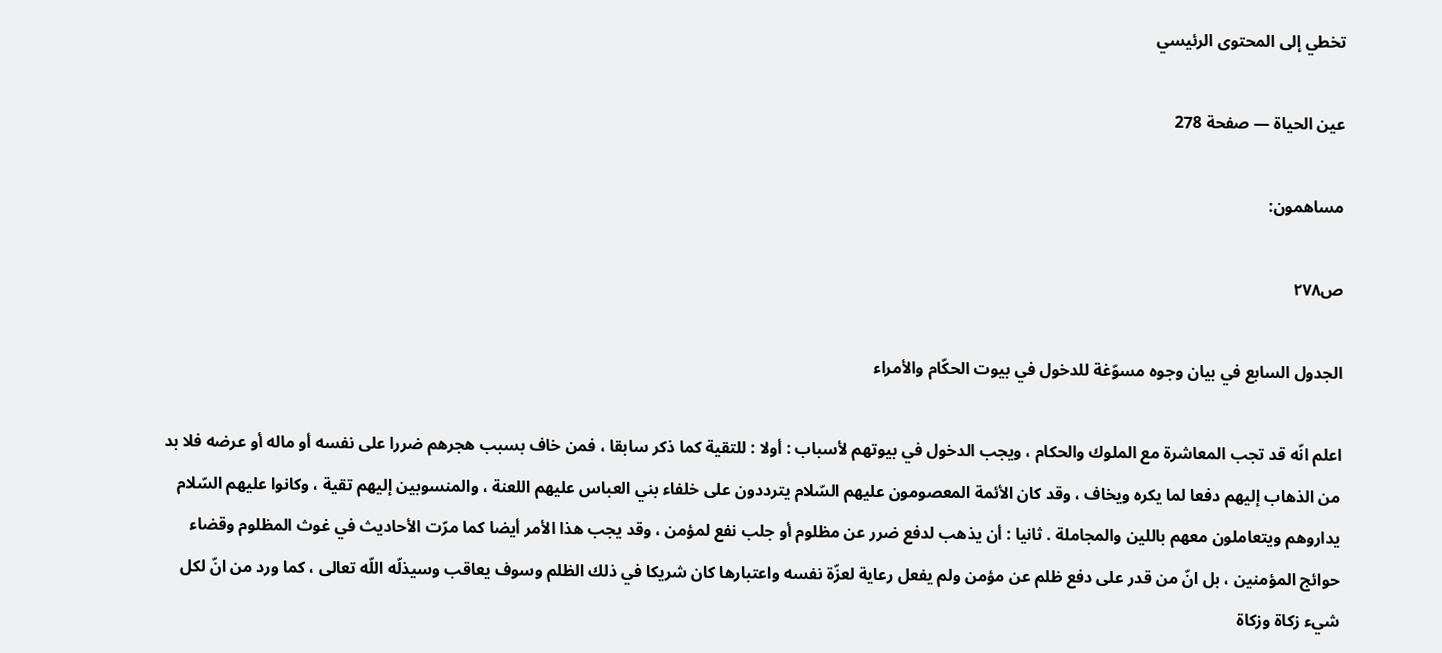تخطي إلى المحتوى الرئيسي

عين الحياة — صفحة 278

مساهمون:

ص٢٧٨

الجدول السابع في بيان وجوه مسوّغة للدخول في بيوت الحكّام والأمراء

اعلم انّه قد تجب المعاشرة مع الملوك والحكام ، ويجب الدخول في بيوتهم لأسباب : أولا : للتقية كما ذكر سابقا ، فمن خاف بسبب هجرهم ضررا على نفسه أو ماله أو عرضه فلا بد من الذهاب إليهم دفعا لما يكره ويخاف ، وقد كان الأئمة المعصومون عليهم السّلام يترددون على خلفاء بني العباس عليهم اللعنة ، والمنسوبين إليهم تقية ، وكانوا عليهم السّلام يداروهم ويتعاملون معهم باللين والمجاملة . ثانيا : أن يذهب لدفع ضرر عن مظلوم أو جلب نفع لمؤمن ، وقد يجب هذا الأمر أيضا كما مرّت الأحاديث في غوث المظلوم وقضاء حوائج المؤمنين ، بل انّ من قدر على دفع ظلم عن مؤمن ولم يفعل رعاية لعزّة نفسه واعتبارها كان شريكا في ذلك الظلم وسوف يعاقب وسيذلّه اللّه تعالى ، كما ورد من انّ لكل شيء زكاة وزكاة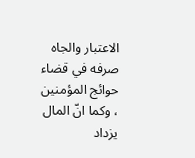الاعتبار والجاه صرفه في قضاء حوائج المؤمنين ، وكما انّ المال يزداد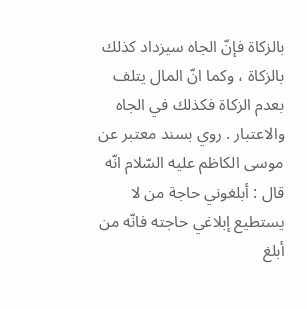بالزكاة فإنّ الجاه سيزداد كذلك بالزكاة ، وكما انّ المال يتلف بعدم الزكاة فكذلك في الجاه والاعتبار . روي بسند معتبر عن موسى الكاظم عليه السّلام انّه قال : أبلغوني حاجة من لا يستطيع إبلاغي حاجته فانّه من أبلغ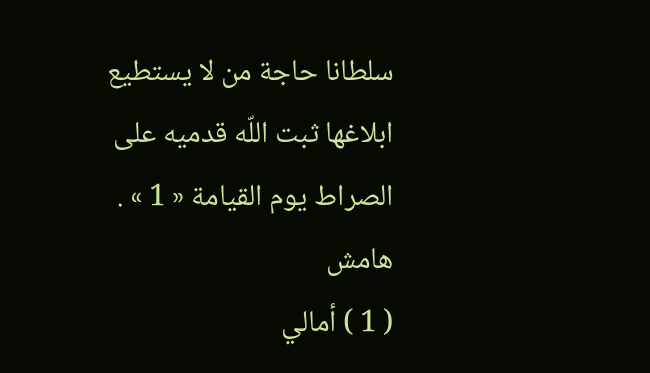سلطانا حاجة من لا يستطيع ابلاغها ثبت اللّه قدميه على الصراط يوم القيامة « 1 » .
هامش
( 1 ) أمالي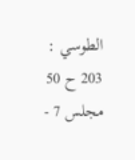الطوسي : 203 ح 50 مجلس 7 -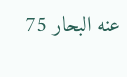عنه البحار 75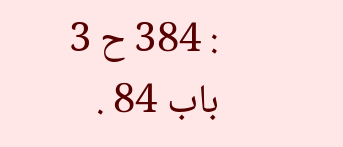: 384 ح 3 باب 84 .